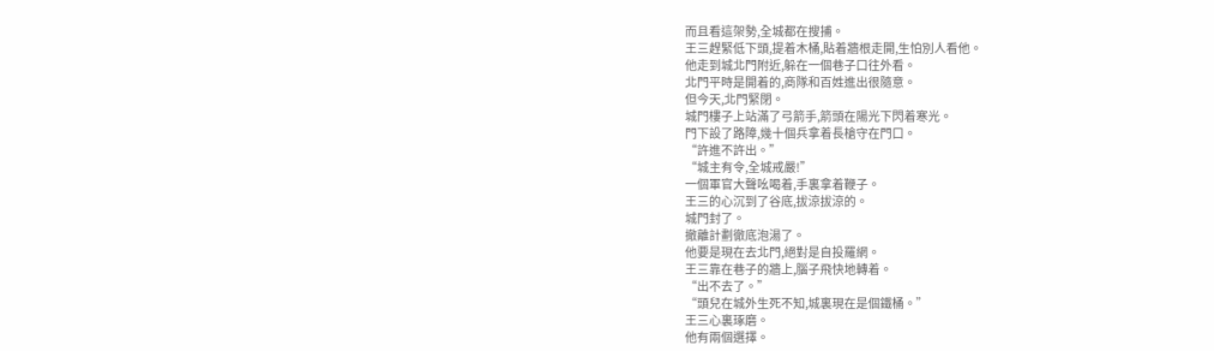而且看這架勢,全城都在搜捕。
王三趕緊低下頭,提着木桶,貼着牆根走開,生怕別人看他。
他走到城北門附近,躲在一個巷子口往外看。
北門平時是開着的,商隊和百姓進出很隨意。
但今天,北門緊閉。
城門樓子上站滿了弓箭手,箭頭在陽光下閃着寒光。
門下設了路障,幾十個兵拿着長槍守在門口。
“許進不許出。”
“城主有令,全城戒嚴!”
一個軍官大聲吆喝着,手裏拿着鞭子。
王三的心沉到了谷底,拔涼拔涼的。
城門封了。
撤離計劃徹底泡湯了。
他要是現在去北門,絕對是自投羅網。
王三靠在巷子的牆上,腦子飛快地轉着。
“出不去了。”
“頭兒在城外生死不知,城裏現在是個鐵桶。”
王三心裏琢磨。
他有兩個選擇。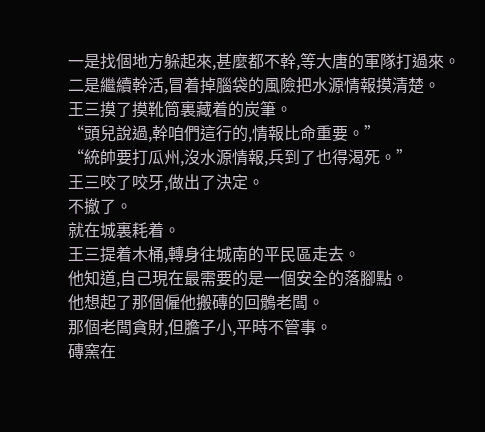一是找個地方躲起來,甚麼都不幹,等大唐的軍隊打過來。
二是繼續幹活,冒着掉腦袋的風險把水源情報摸清楚。
王三摸了摸靴筒裏藏着的炭筆。
“頭兒說過,幹咱們這行的,情報比命重要。”
“統帥要打瓜州,沒水源情報,兵到了也得渴死。”
王三咬了咬牙,做出了決定。
不撤了。
就在城裏耗着。
王三提着木桶,轉身往城南的平民區走去。
他知道,自己現在最需要的是一個安全的落腳點。
他想起了那個僱他搬磚的回鶻老闆。
那個老闆貪財,但膽子小,平時不管事。
磚窯在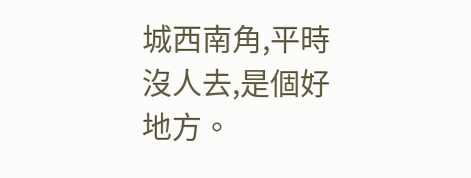城西南角,平時沒人去,是個好地方。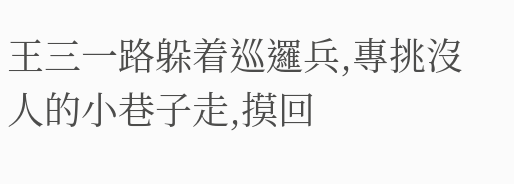王三一路躲着巡邏兵,專挑沒人的小巷子走,摸回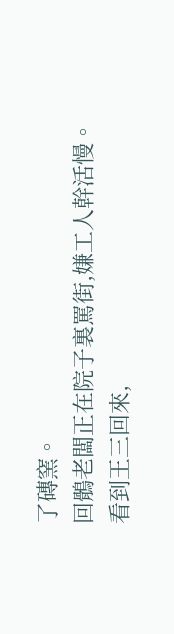了磚窯。
回鶻老闆正在院子裏罵街,嫌工人幹活慢。
看到王三回來,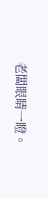老闆眼睛一瞪。